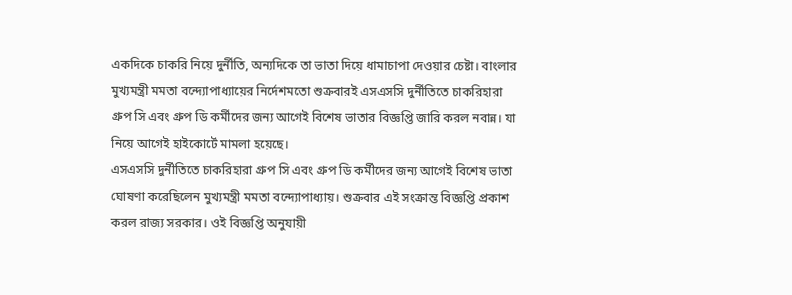একদিকে চাকরি নিয়ে দুর্নীতি, অন্যদিকে তা ভাতা দিয়ে ধামাচাপা দেওয়ার চেষ্টা। বাংলার মুখ্যমন্ত্রী মমতা বন্দ্যোপাধ্যায়ের নির্দেশমতো শুক্রবারই এসএসসি দুর্নীতিতে চাকরিহারা গ্রুপ সি এবং গ্রুপ ডি কর্মীদের জন্য আগেই বিশেষ ভাতার বিজ্ঞপ্তি জারি করল নবান্ন। যা নিয়ে আগেই হাইকোর্টে মামলা হয়েছে।
এসএসসি দুর্নীতিতে চাকরিহারা গ্রুপ সি এবং গ্রুপ ডি কর্মীদের জন্য আগেই বিশেষ ভাতা ঘোষণা করেছিলেন মুখ্যমন্ত্রী মমতা বন্দ্যোপাধ্যায়। শুক্রবার এই সংক্রান্ত বিজ্ঞপ্তি প্রকাশ করল রাজ্য সরকার। ওই বিজ্ঞপ্তি অনুযায়ী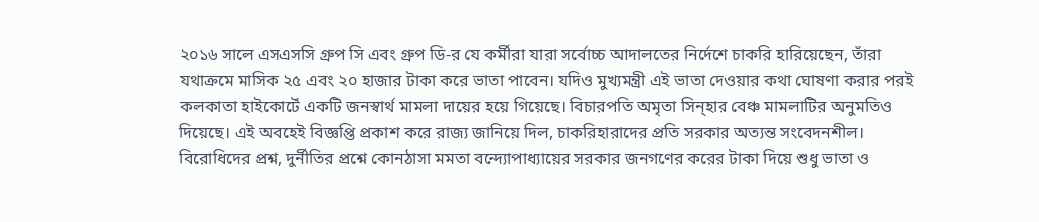২০১৬ সালে এসএসসি গ্রুপ সি এবং গ্রুপ ডি-র যে কর্মীরা যারা সর্বোচ্চ আদালতের নির্দেশে চাকরি হারিয়েছেন, তাঁরা যথাক্রমে মাসিক ২৫ এবং ২০ হাজার টাকা করে ভাতা পাবেন। যদিও মুখ্যমন্ত্রী এই ভাতা দেওয়ার কথা ঘোষণা করার পরই কলকাতা হাইকোর্টে একটি জনস্বার্থ মামলা দায়ের হয়ে গিয়েছে। বিচারপতি অমৃতা সিন্হার বেঞ্চ মামলাটির অনুমতিও দিয়েছে। এই অবহেই বিজ্ঞপ্তি প্রকাশ করে রাজ্য জানিয়ে দিল, চাকরিহারাদের প্রতি সরকার অত্যন্ত সংবেদনশীল। বিরোধিদের প্রশ্ন, দুর্নীতির প্রশ্নে কোনঠাসা মমতা বন্দ্যোপাধ্যায়ের সরকার জনগণের করের টাকা দিয়ে শুধু ভাতা ও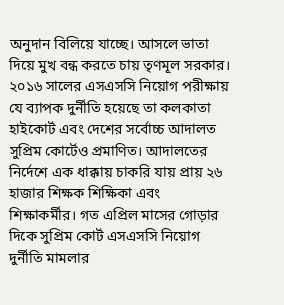অনুদান বিলিয়ে যাচ্ছে। আসলে ভাতা দিয়ে মুখ বন্ধ করতে চায় তৃণমূল সরকার।
২০১৬ সালের এসএসসি নিয়োগ পরীক্ষায় যে ব্যাপক দুর্নীতি হয়েছে তা কলকাতা হাইকোর্ট এবং দেশের সর্বোচ্চ আদালত সুপ্রিম কোর্টেও প্রমাণিত। আদালতের নির্দেশে এক ধাক্কায় চাকরি যায় প্রায় ২৬ হাজার শিক্ষক শিক্ষিকা এবং শিক্ষাকর্মীর। গত এপ্রিল মাসের গোড়ার দিকে সুপ্রিম কোর্ট এসএসসি নিয়োগ দুর্নীতি মামলার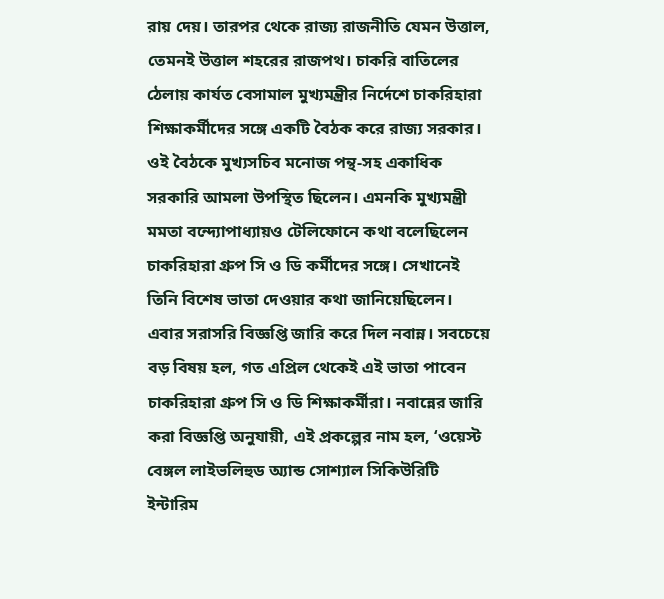রায় দেয়। তারপর থেকে রাজ্য রাজনীতি যেমন উত্তাল, তেমনই উত্তাল শহরের রাজপথ। চাকরি বাতিলের ঠেলায় কার্যত বেসামাল মুখ্যমন্ত্রীর নির্দেশে চাকরিহারা শিক্ষাকর্মীদের সঙ্গে একটি বৈঠক করে রাজ্য সরকার। ওই বৈঠকে মুখ্যসচিব মনোজ পন্থ-সহ একাধিক সরকারি আমলা উপস্থিত ছিলেন। এমনকি মুখ্যমন্ত্রী মমতা বন্দ্যোপাধ্যায়ও টেলিফোনে কথা বলেছিলেন চাকরিহারা গ্ৰুপ সি ও ডি কর্মীদের সঙ্গে। সেখানেই তিনি বিশেষ ভাতা দেওয়ার কথা জানিয়েছিলেন।
এবার সরাসরি বিজ্ঞপ্তি জারি করে দিল নবান্ন। সবচেয়ে বড় বিষয় হল, গত এপ্রিল থেকেই এই ভাতা পাবেন চাকরিহারা গ্রুপ সি ও ডি শিক্ষাকর্মীরা। নবান্নের জারি করা বিজ্ঞপ্তি অনুযায়ী, এই প্রকল্পের নাম হল, ‘ওয়েস্ট বেঙ্গল লাইভলিহুড অ্যান্ড সোশ্যাল সিকিউরিটি ইন্টারিম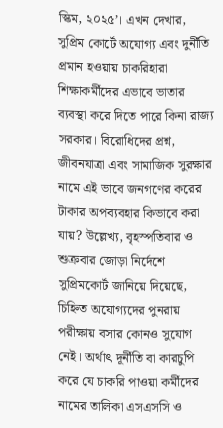স্কিম, ২০২৫’। এখন দেখার, সুপ্রিম কোর্টে অযোগ্য এবং দুর্নীতি প্রমান হওয়ায় চাকরিহারা শিক্ষাকর্মীদের এভাবে ভাতার ব্যবস্থা করে দিতে পারে কিনা রাজ্য সরকার। বিরোধিদের প্রশ্ন, জীবনযাত্রা এবং সামাজিক সুরক্ষার নামে এই ভাবে জনগণের করের টাকার অপব্যবহার কিভাবে করা যায়? উল্লেখ্য, বৃহস্পতিবার ও শুক্রবার জোড়া নির্দেশে সুপ্রিমকোর্ট জানিয়ে দিয়েছে, চিহ্নিত অযোগ্যদের পুনরায় পরীক্ষায় বসার কোনও সুযোগ নেই। অর্থাৎ দূর্নীতি বা কারচুপি করে যে চাকরি পাওয়া কর্মীদের নামের তালিকা এসএসসি ও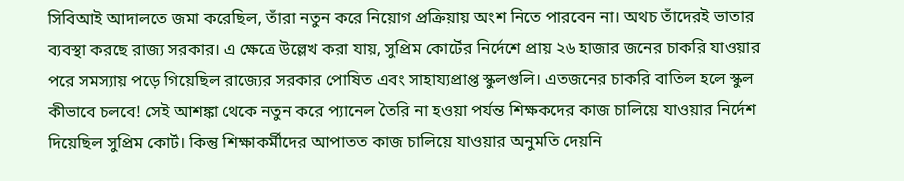সিবিআই আদালতে জমা করেছিল, তাঁরা নতুন করে নিয়োগ প্রক্রিয়ায় অংশ নিতে পারবেন না। অথচ তাঁদেরই ভাতার ব্যবস্থা করছে রাজ্য সরকার। এ ক্ষেত্রে উল্লেখ করা যায়, সুপ্রিম কোর্টের নির্দেশে প্রায় ২৬ হাজার জনের চাকরি যাওয়ার পরে সমস্যায় পড়ে গিয়েছিল রাজ্যের সরকার পোষিত এবং সাহায্যপ্রাপ্ত স্কুলগুলি। এতজনের চাকরি বাতিল হলে স্কুল কীভাবে চলবে! সেই আশঙ্কা থেকে নতুন করে প্যানেল তৈরি না হওয়া পর্যন্ত শিক্ষকদের কাজ চালিয়ে যাওয়ার নির্দেশ দিয়েছিল সুপ্রিম কোর্ট। কিন্তু শিক্ষাকর্মীদের আপাতত কাজ চালিয়ে যাওয়ার অনুমতি দেয়নি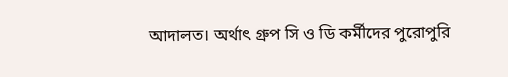আদালত। অর্থাৎ গ্রুপ সি ও ডি কর্মীদের পুরোপুরি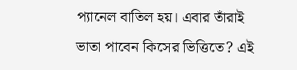প্যানেল বাতিল হয়। এবার তাঁরাই ভাতা পাবেন কিসের ভিত্তিতে? এই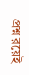প্রশ্ন রয়েই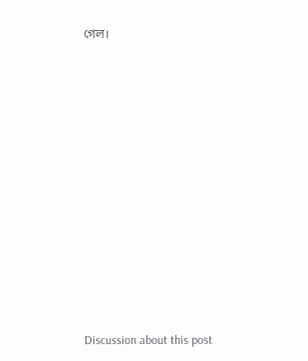গেল।












Discussion about this post